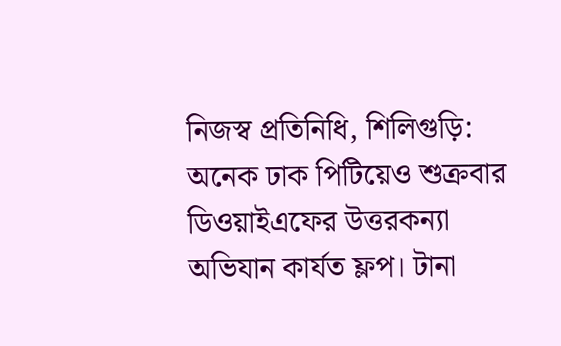নিজস্ব প্রতিনিধি, শিলিগুড়ি: অনেক ঢাক পিটিয়েও শুক্রবার ডিওয়াইএফের উত্তরকন্যা অভিযান কার্যত ফ্লপ। টানা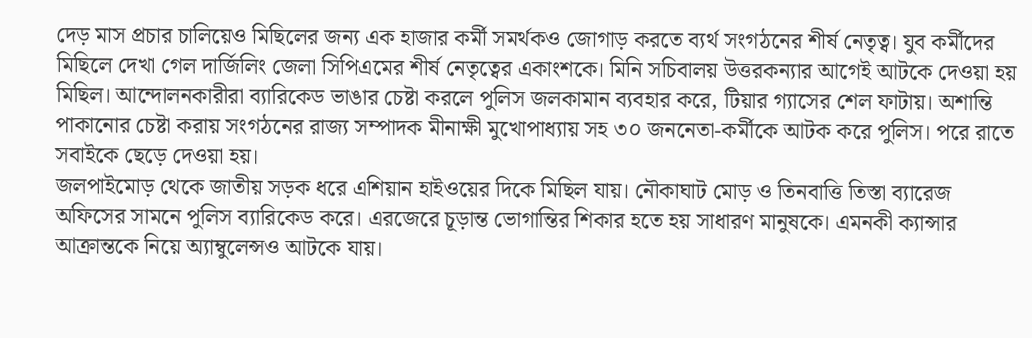দেড় মাস প্রচার চালিয়েও মিছিলের জন্য এক হাজার কর্মী সমর্থকও জোগাড় করতে ব্যর্থ সংগঠনের শীর্ষ নেতৃত্ব। যুব কর্মীদের মিছিলে দেখা গেল দার্জিলিং জেলা সিপিএমের শীর্ষ নেতৃত্বের একাংশকে। মিনি সচিবালয় উত্তরকন্যার আগেই আটকে দেওয়া হয় মিছিল। আন্দোলনকারীরা ব্যারিকেড ভাঙার চেষ্টা করলে পুলিস জলকামান ব্যবহার করে, টিয়ার গ্যাসের শেল ফাটায়। অশান্তি পাকানোর চেষ্টা করায় সংগঠনের রাজ্য সম্পাদক মীনাক্ষী মুখোপাধ্যায় সহ ৩০ জননেতা-কর্মীকে আটক করে পুলিস। পরে রাতে সবাইকে ছেড়ে দেওয়া হয়।
জলপাইমোড় থেকে জাতীয় সড়ক ধরে এশিয়ান হাইওয়ের দিকে মিছিল যায়। নৌকাঘাট মোড় ও তিনবাত্তি তিস্তা ব্যারেজ অফিসের সামনে পুলিস ব্যারিকেড করে। এরজেরে চূড়ান্ত ভোগান্তির শিকার হতে হয় সাধারণ মানুষকে। এমনকী ক্যান্সার আক্রান্তকে নিয়ে অ্যাম্বুলেন্সও আটকে যায়।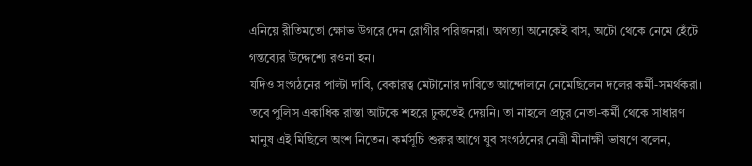এনিয়ে রীতিমতো ক্ষোভ উগরে দেন রোগীর পরিজনরা। অগত্যা অনেকেই বাস, অটো থেকে নেমে হেঁটে গন্তব্যের উদ্দেশ্যে রওনা হন।
যদিও সংগঠনের পাল্টা দাবি, বেকারত্ব মেটানোর দাবিতে আন্দোলনে নেমেছিলেন দলের কর্মী-সমর্থকরা। তবে পুলিস একাধিক রাস্তা আটকে শহরে ঢুকতেই দেয়নি। তা নাহলে প্রচুর নেতা-কর্মী থেকে সাধারণ মানুষ এই মিছিলে অংশ নিতেন। কর্মসূচি শুরুর আগে যুব সংগঠনের নেত্রী মীনাক্ষী ভাষণে বলেন,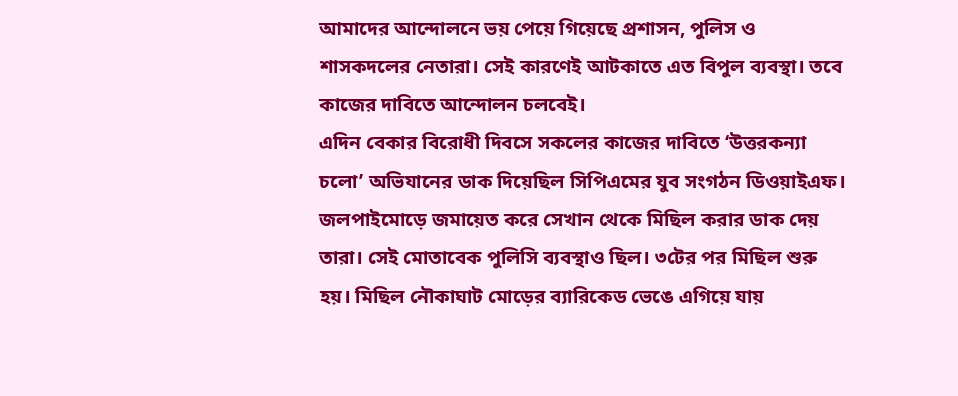আমাদের আন্দোলনে ভয় পেয়ে গিয়েছে প্রশাসন, পুলিস ও শাসকদলের নেতারা। সেই কারণেই আটকাতে এত বিপুল ব্যবস্থা। তবে কাজের দাবিতে আন্দোলন চলবেই।
এদিন বেকার বিরোধী দিবসে সকলের কাজের দাবিতে ‘উত্তরকন্যা চলো’ অভিযানের ডাক দিয়েছিল সিপিএমের যুব সংগঠন ডিওয়াইএফ। জলপাইমোড়ে জমায়েত করে সেখান থেকে মিছিল করার ডাক দেয় তারা। সেই মোতাবেক পুলিসি ব্যবস্থাও ছিল। ৩টের পর মিছিল শুরু হয়। মিছিল নৌকাঘাট মোড়ের ব্যারিকেড ভেঙে এগিয়ে যায়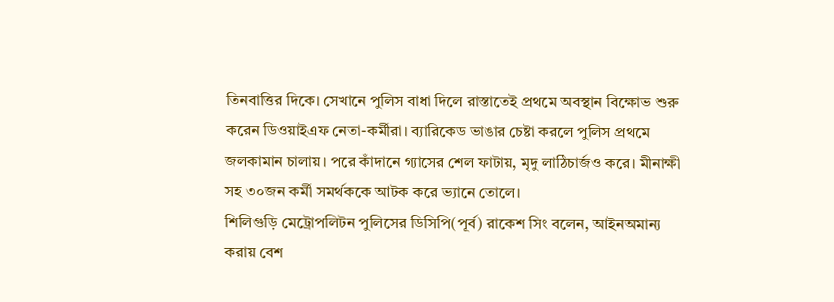তিনবাত্তির দিকে। সেখানে পুলিস বাধা দিলে রাস্তাতেই প্রথমে অবস্থান বিক্ষোভ শুরু করেন ডিওয়াইএফ নেতা-কর্মীরা। ব্যারিকেড ভাঙার চেষ্টা করলে পুলিস প্রথমে জলকামান চালায়। পরে কাঁদানে গ্যাসের শেল ফাটায়, মৃদু লাঠিচার্জও করে। মীনাক্ষী সহ ৩০জন কর্মী সমর্থককে আটক করে ভ্যানে তোলে।
শিলিগুড়ি মেট্রোপলিটন পুলিসের ডিসিপি(পূর্ব) রাকেশ সিং বলেন, আইনঅমান্য করায় বেশ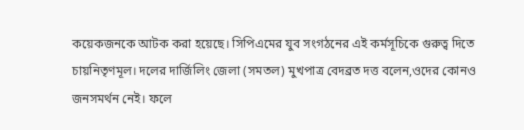কয়েকজনকে আটক করা হয়েছে। সিপিএমের যুব সংগঠনের এই কর্মসূচিকে গুরুত্ব দিতে চায়নিতৃণমূল। দলের দার্জিলিং জেলা (সমতল) মুখপাত্র বেদব্রত দত্ত বলেন,ওদের কোনও জনসমর্থন নেই। ফলে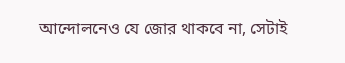আন্দোলনেও যে জোর থাকবে না, সেটাই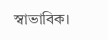স্বাভাবিক।